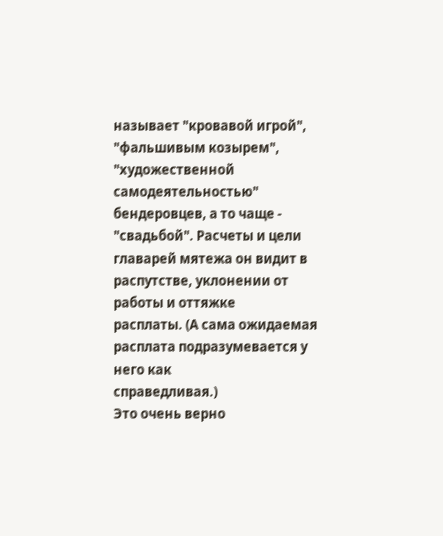называет "кровавой игрой", "фальшивым козырем", "художественной
самодеятельностью" бендеровцев, а то чаще - "свадьбой". Расчеты и цели
главарей мятежа он видит в распутстве, уклонении от работы и оттяжке
расплаты. (А сама ожидаемая расплата подразумевается у него как
справедливая.)
Это очень верно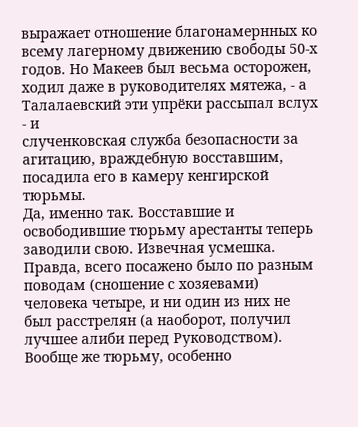выражает отношение благонамернных ко всему лагерному движению свободы 50-х годов. Но Макеев был весьма осторожен, ходил даже в руководителях мятежа, - а Талалаевский эти упрёки рассыпал вслух - и
слученковская служба безопасности за агитацию, враждебную восставшим,
посадила его в камеру кенгирской тюрьмы.
Да, именно так. Восставшие и освободившие тюрьму арестанты теперь заводили свою. Извечная усмешка. Правда, всего посажено было по разным поводам (сношение с хозяевами) человека четыре, и ни один из них не был расстрелян (а наоборот, получил лучшее алиби перед Руководством).
Вообще же тюрьму, особенно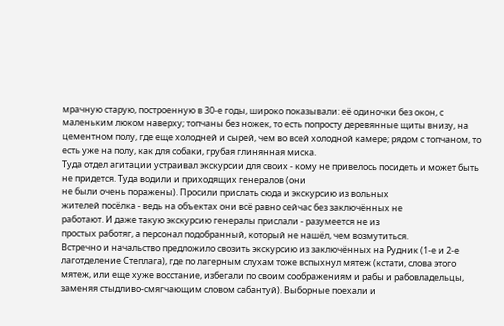мрачную старую, построенную в 30-е годы, широко показывали: её одиночки без окон, с маленьким люком наверху; топчаны без ножек, то есть попросту деревянные щиты внизу, на цементном полу, где еще холодней и сырей, чем во всей холодной камере; рядом с топчаном, то есть уже на полу, как для собаки, грубая глинянная миска.
Туда отдел агитации устраивал экскурсии для своих - кому не привелось посидеть и может быть не придется. Туда водили и приходящих генералов (они
не были очень поражены). Просили прислать сюда и экскурсию из вольных
жителей посёлка - ведь на объектах они всё равно сейчас без заключённых не
работают. И даже такую экскурсию генералы прислали - разумеется не из
простых работяг, а персонал подобранный, который не нашёл, чем возмутиться.
Встречно и начальство предложило свозить экскурсию из заключённых на Рудник (1-е и 2-е лаготделение Степлага), где по лагерным слухам тоже вспыхнул мятеж (кстати, слова этого мятеж, или еще хуже восстание, избегали по своим соображениям и рабы и рабовладельцы, заменяя стыдливо-смягчающим словом сабантуй). Выборные поехали и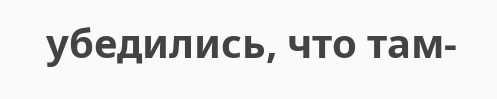убедились, что там-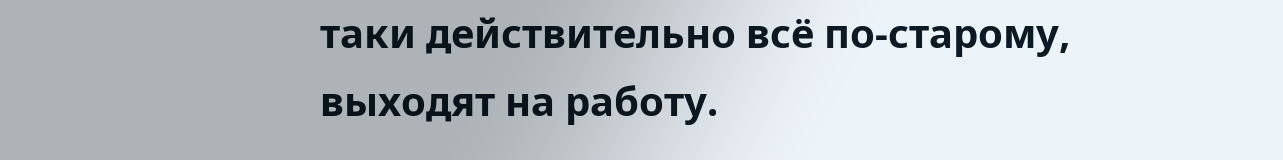таки действительно всё по-старому, выходят на работу.